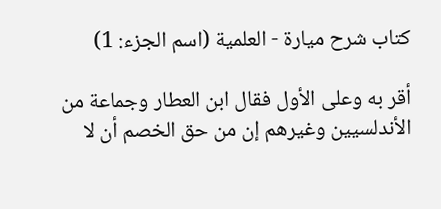كتاب شرح ميارة - العلمية (اسم الجزء: 1)

أقر به وعلى الأول فقال ابن العطار وجماعة من الأندلسيين وغيرهم إن من حق الخصم أن لا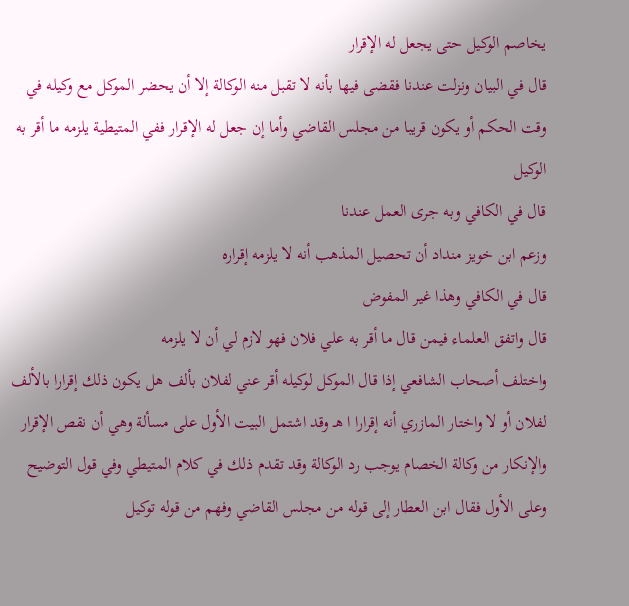يخاصم الوكيل حتى يجعل له الإقرار
قال في البيان ونزلت عندنا فقضى فيها بأنه لا تقبل منه الوكالة إلا أن يحضر الموكل مع وكيله في وقت الحكم أو يكون قريبا من مجلس القاضي وأما إن جعل له الإقرار ففي المتيطية يلزمه ما أقر به الوكيل
قال في الكافي وبه جرى العمل عندنا
وزعم ابن خويز منداد أن تحصيل المذهب أنه لا يلزمه إقراره
قال في الكافي وهذا غير المفوض
قال واتفق العلماء فيمن قال ما أقر به علي فلان فهو لازم لي أن لا يلزمه
واختلف أصحاب الشافعي إذا قال الموكل لوكيله أقر عني لفلان بألف هل يكون ذلك إقرارا بالألف لفلان أو لا واختار المازري أنه إقرارا ا هـ وقد اشتمل البيت الأول على مسألة وهي أن نقص الإقرار والإنكار من وكالة الخصام يوجب رد الوكالة وقد تقدم ذلك في كلام المتيطي وفي قول التوضيح
وعلى الأول فقال ابن العطار إلى قوله من مجلس القاضي وفهم من قوله توكيل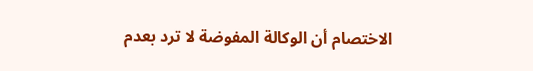الاختصام أن الوكالة المفوضة لا ترد بعدم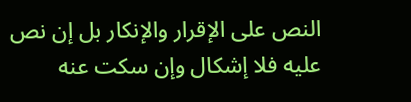النص على الإقرار والإنكار بل إن نص عليه فلا إشكال وإن سكت عنه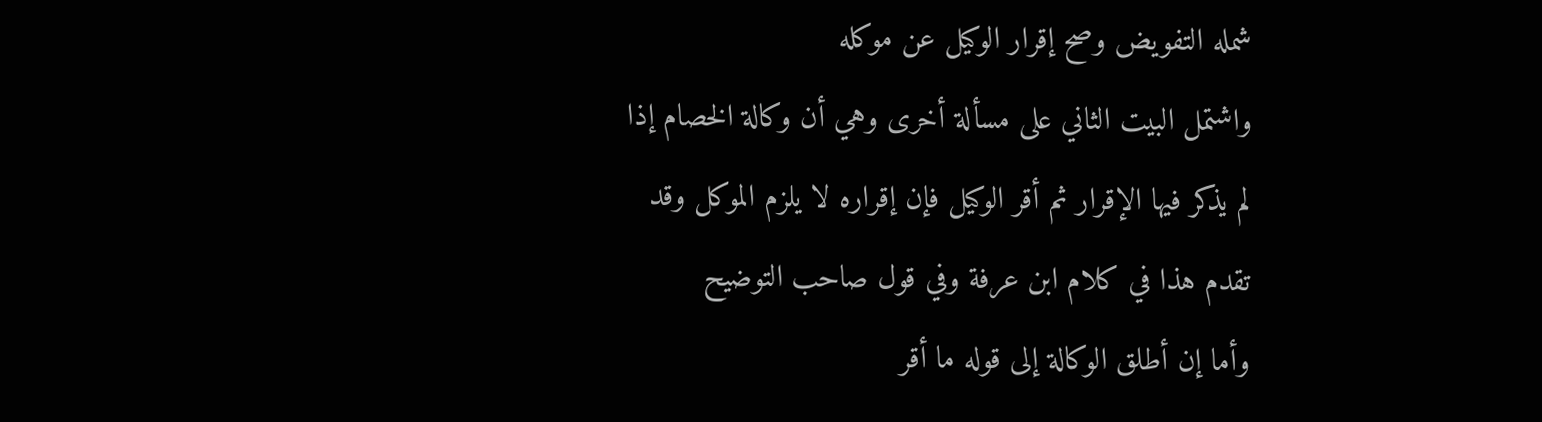شمله التفويض وصح إقرار الوكيل عن موكله
واشتمل البيت الثاني على مسألة أخرى وهي أن وكالة الخصام إذا لم يذكر فيها الإقرار ثم أقر الوكيل فإن إقراره لا يلزم الموكل وقد تقدم هذا في كلام ابن عرفة وفي قول صاحب التوضيح
وأما إن أطلق الوكالة إلى قوله ما أقر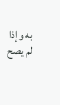به وإذا لم يصح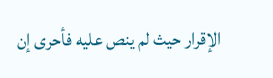الإقرار حيث لم ينص عليه فأحرى إن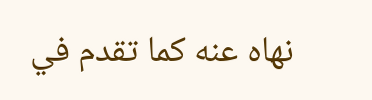نهاه عنه كما تقدم في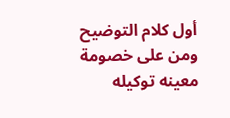أول كلام التوضيح
ومن على خصومة معينه توكيله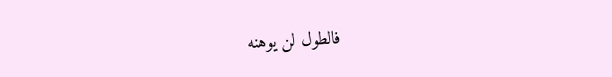فالطول لن يوهنه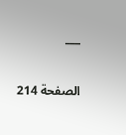___

الصفحة 214